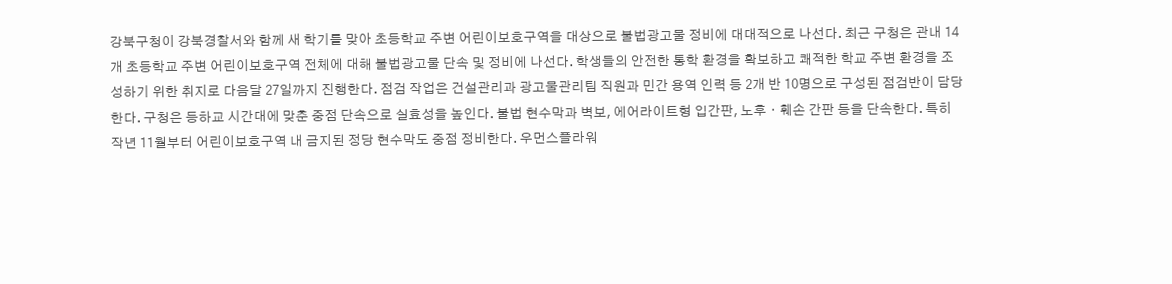강북구청이 강북경찰서와 함께 새 학기를 맞아 초등학교 주변 어린이보호구역을 대상으로 불법광고물 정비에 대대적으로 나선다. 최근 구청은 관내 14개 초등학교 주변 어린이보호구역 전체에 대해 불법광고물 단속 및 정비에 나선다. 학생들의 안전한 통학 환경을 확보하고 쾌적한 학교 주변 환경을 조성하기 위한 취지로 다음달 27일까지 진행한다. 점검 작업은 건설관리과 광고물관리팀 직원과 민간 용역 인력 등 2개 반 10명으로 구성된 점검반이 담당한다. 구청은 등하교 시간대에 맞춘 중점 단속으로 실효성을 높인다. 불법 현수막과 벽보, 에어라이트형 입간판, 노후ㆍ훼손 간판 등을 단속한다. 특히 작년 11월부터 어린이보호구역 내 금지된 정당 현수막도 중점 정비한다. 우먼스플라워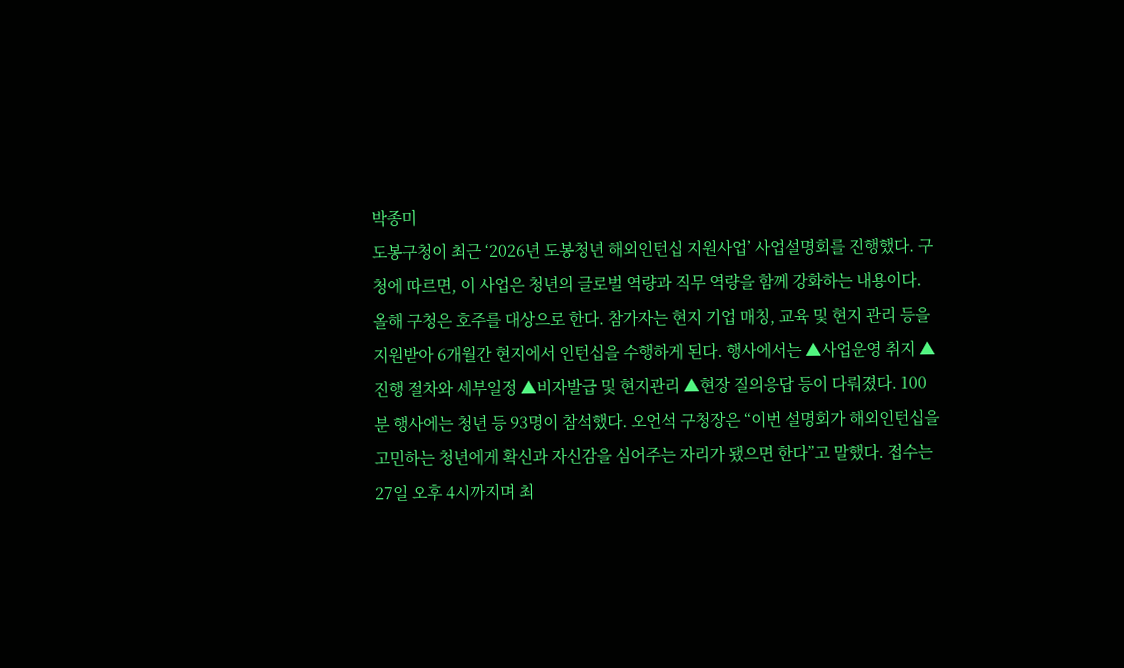박종미
도봉구청이 최근 ‘2026년 도봉청년 해외인턴십 지원사업’ 사업설명회를 진행했다. 구청에 따르면, 이 사업은 청년의 글로벌 역량과 직무 역량을 함께 강화하는 내용이다. 올해 구청은 호주를 대상으로 한다. 참가자는 현지 기업 매칭, 교육 및 현지 관리 등을 지원받아 6개월간 현지에서 인턴십을 수행하게 된다. 행사에서는 ▲사업운영 취지 ▲진행 절차와 세부일정 ▲비자발급 및 현지관리 ▲현장 질의응답 등이 다뤄졌다. 100분 행사에는 청년 등 93명이 참석했다. 오언석 구청장은 “이번 설명회가 해외인턴십을 고민하는 청년에게 확신과 자신감을 심어주는 자리가 됐으면 한다”고 말했다. 접수는 27일 오후 4시까지며 최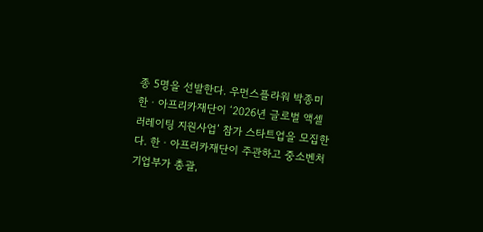종 5명을 선발한다. 우먼스플라워 박종미
한ㆍ아프리카재단이 ‘2026년 글로벌 액셀러레이팅 지원사업’ 참가 스타트업을 모집한다. 한ㆍ아프리카재단이 주관하고 중소벤처기업부가 총괄,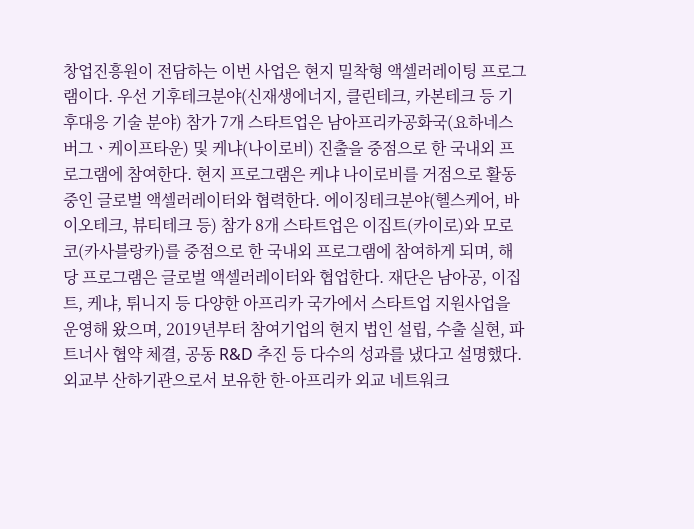창업진흥원이 전담하는 이번 사업은 현지 밀착형 액셀러레이팅 프로그램이다. 우선 기후테크분야(신재생에너지, 클린테크, 카본테크 등 기후대응 기술 분야) 참가 7개 스타트업은 남아프리카공화국(요하네스버그ㆍ케이프타운) 및 케냐(나이로비) 진출을 중점으로 한 국내외 프로그램에 참여한다. 현지 프로그램은 케냐 나이로비를 거점으로 활동 중인 글로벌 액셀러레이터와 협력한다. 에이징테크분야(헬스케어, 바이오테크, 뷰티테크 등) 참가 8개 스타트업은 이집트(카이로)와 모로코(카사블랑카)를 중점으로 한 국내외 프로그램에 참여하게 되며, 해당 프로그램은 글로벌 액셀러레이터와 협업한다. 재단은 남아공, 이집트, 케냐, 튀니지 등 다양한 아프리카 국가에서 스타트업 지원사업을 운영해 왔으며, 2019년부터 참여기업의 현지 법인 설립, 수출 실현, 파트너사 협약 체결, 공동 R&D 추진 등 다수의 성과를 냈다고 설명했다. 외교부 산하기관으로서 보유한 한-아프리카 외교 네트워크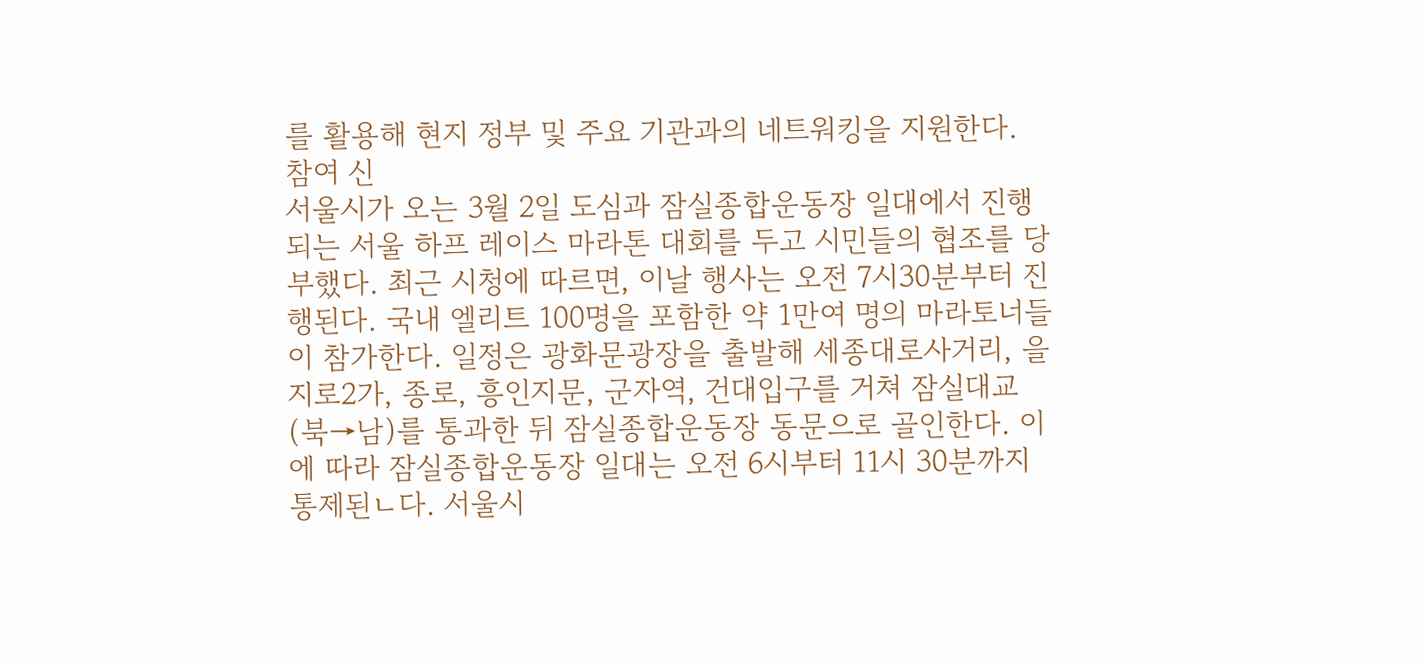를 활용해 현지 정부 및 주요 기관과의 네트워킹을 지원한다. 참여 신
서울시가 오는 3월 2일 도심과 잠실종합운동장 일대에서 진행되는 서울 하프 레이스 마라톤 대회를 두고 시민들의 협조를 당부했다. 최근 시청에 따르면, 이날 행사는 오전 7시30분부터 진행된다. 국내 엘리트 100명을 포함한 약 1만여 명의 마라토너들이 참가한다. 일정은 광화문광장을 출발해 세종대로사거리, 을지로2가, 종로, 흥인지문, 군자역, 건대입구를 거쳐 잠실대교(북→남)를 통과한 뒤 잠실종합운동장 동문으로 골인한다. 이에 따라 잠실종합운동장 일대는 오전 6시부터 11시 30분까지 통제된ㄴ다. 서울시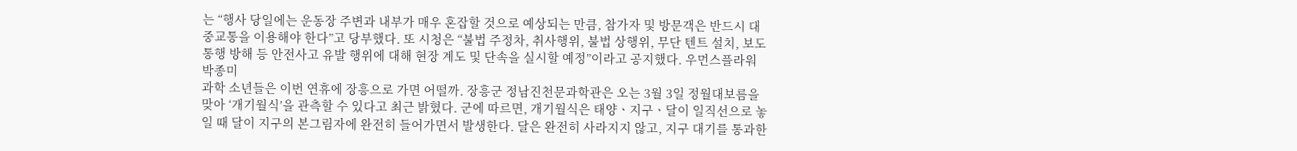는 “행사 당일에는 운동장 주변과 내부가 매우 혼잡할 것으로 예상되는 만큼, 참가자 및 방문객은 반드시 대중교통을 이용해야 한다”고 당부했다. 또 시청은 “불법 주정차, 취사행위, 불법 상행위, 무단 텐트 설치, 보도 통행 방해 등 안전사고 유발 행위에 대해 현장 계도 및 단속을 실시할 예정”이라고 공지했다. 우먼스플라워 박종미
과학 소년들은 이번 연휴에 장흥으로 가면 어떨까. 장흥군 정남진천문과학관은 오는 3월 3일 정월대보름을 맞아 ‘개기월식’을 관측할 수 있다고 최근 밝혔다. 군에 따르면, 개기월식은 태양ㆍ지구ㆍ달이 일직선으로 놓일 때 달이 지구의 본그림자에 완전히 들어가면서 발생한다. 달은 완전히 사라지지 않고, 지구 대기를 통과한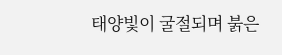태양빛이 굴절되며 붉은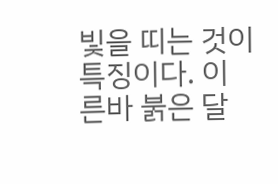빛을 띠는 것이 특징이다. 이른바 붉은 달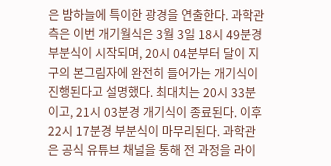은 밤하늘에 특이한 광경을 연출한다. 과학관 측은 이번 개기월식은 3월 3일 18시 49분경 부분식이 시작되며, 20시 04분부터 달이 지구의 본그림자에 완전히 들어가는 개기식이 진행된다고 설명했다. 최대치는 20시 33분이고, 21시 03분경 개기식이 종료된다. 이후 22시 17분경 부분식이 마무리된다. 과학관은 공식 유튜브 채널을 통해 전 과정을 라이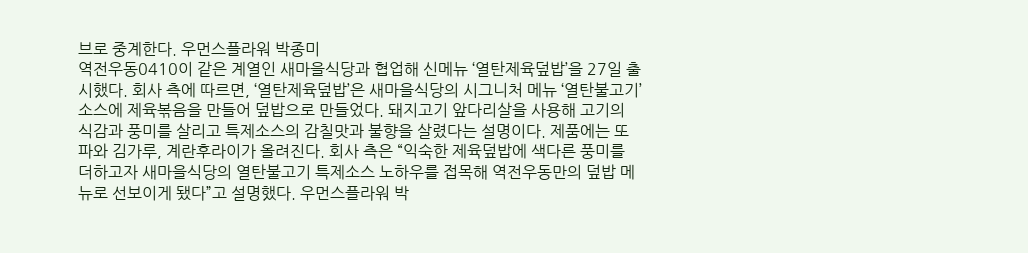브로 중계한다. 우먼스플라워 박종미
역전우동0410이 같은 계열인 새마을식당과 협업해 신메뉴 ‘열탄제육덮밥’을 27일 출시했다. 회사 측에 따르면, ‘열탄제육덮밥’은 새마을식당의 시그니처 메뉴 ‘열탄불고기’ 소스에 제육볶음을 만들어 덮밥으로 만들었다. 돼지고기 앞다리살을 사용해 고기의 식감과 풍미를 살리고 특제소스의 감칠맛과 불향을 살렸다는 설명이다. 제품에는 또 파와 김가루, 계란후라이가 올려진다. 회사 측은 “익숙한 제육덮밥에 색다른 풍미를 더하고자 새마을식당의 열탄불고기 특제소스 노하우를 접목해 역전우동만의 덮밥 메뉴로 선보이게 됐다”고 설명했다. 우먼스플라워 박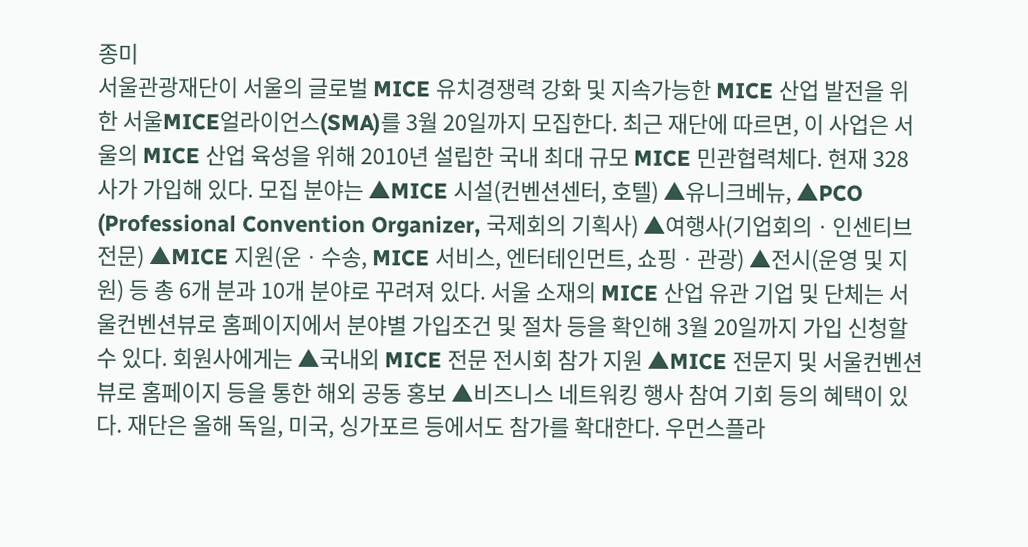종미
서울관광재단이 서울의 글로벌 MICE 유치경쟁력 강화 및 지속가능한 MICE 산업 발전을 위한 서울MICE얼라이언스(SMA)를 3월 20일까지 모집한다. 최근 재단에 따르면, 이 사업은 서울의 MICE 산업 육성을 위해 2010년 설립한 국내 최대 규모 MICE 민관협력체다. 현재 328사가 가입해 있다. 모집 분야는 ▲MICE 시설(컨벤션센터, 호텔) ▲유니크베뉴, ▲PCO (Professional Convention Organizer, 국제회의 기획사) ▲여행사(기업회의ㆍ인센티브 전문) ▲MICE 지원(운ㆍ수송, MICE 서비스, 엔터테인먼트, 쇼핑ㆍ관광) ▲전시(운영 및 지원) 등 총 6개 분과 10개 분야로 꾸려져 있다. 서울 소재의 MICE 산업 유관 기업 및 단체는 서울컨벤션뷰로 홈페이지에서 분야별 가입조건 및 절차 등을 확인해 3월 20일까지 가입 신청할 수 있다. 회원사에게는 ▲국내외 MICE 전문 전시회 참가 지원 ▲MICE 전문지 및 서울컨벤션뷰로 홈페이지 등을 통한 해외 공동 홍보 ▲비즈니스 네트워킹 행사 참여 기회 등의 혜택이 있다. 재단은 올해 독일, 미국, 싱가포르 등에서도 참가를 확대한다. 우먼스플라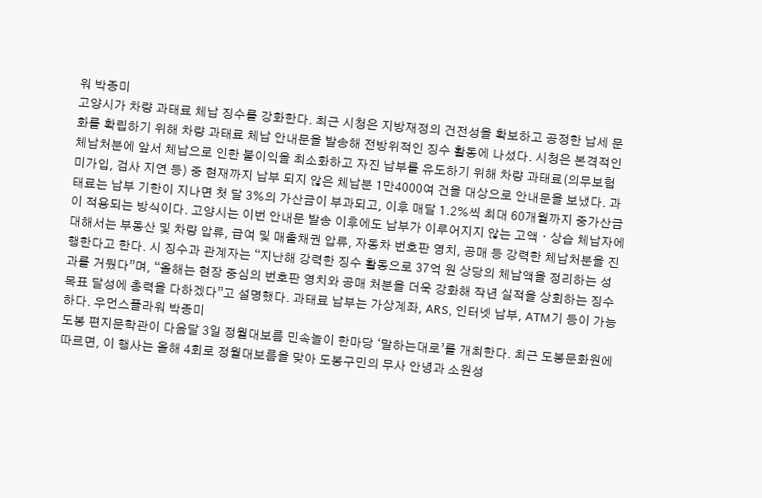워 박종미
고양시가 차량 과태료 체납 징수를 강화한다. 최근 시청은 지방재정의 건전성을 확보하고 공정한 납세 문화를 확립하기 위해 차량 과태료 체납 안내문을 발송해 전방위적인 징수 활동에 나섰다. 시청은 본격적인 체납처분에 앞서 체납으로 인한 불이익을 최소화하고 자진 납부를 유도하기 위해 차량 과태료(의무보험 미가입, 검사 지연 등) 중 현재까지 납부 되지 않은 체납분 1만4000여 건을 대상으로 안내문을 보냈다. 과태료는 납부 기한이 지나면 첫 달 3%의 가산금이 부과되고, 이후 매달 1.2%씩 최대 60개월까지 중가산금이 적용되는 방식이다. 고양시는 이번 안내문 발송 이후에도 납부가 이루어지지 않는 고액ㆍ상습 체납자에 대해서는 부동산 및 차량 압류, 급여 및 매출채권 압류, 자동차 번호판 영치, 공매 등 강력한 체납처분을 진행한다고 한다. 시 징수과 관계자는 “지난해 강력한 징수 활동으로 37억 원 상당의 체납액을 정리하는 성과를 거뒀다”며, “올해는 현장 중심의 번호판 영치와 공매 처분을 더욱 강화해 작년 실적을 상회하는 징수 목표 달성에 총력을 다하겠다”고 설명했다. 과태료 납부는 가상계좌, ARS, 인터넷 납부, ATM기 등이 가능하다. 우먼스플라워 박종미
도봉 편지문학관이 다음달 3일 정월대보름 민속놀이 한마당 ‘말하는대로’를 개최한다. 최근 도봉문화원에 따르면, 이 행사는 올해 4회로 정월대보름을 맞아 도봉구민의 무사 안녕과 소원성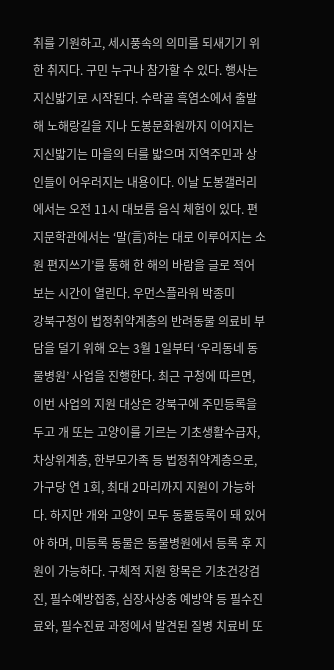취를 기원하고, 세시풍속의 의미를 되새기기 위한 취지다. 구민 누구나 참가할 수 있다. 행사는 지신밟기로 시작된다. 수락골 흑염소에서 출발해 노해랑길을 지나 도봉문화원까지 이어지는 지신밟기는 마을의 터를 밟으며 지역주민과 상인들이 어우러지는 내용이다. 이날 도봉갤러리에서는 오전 11시 대보름 음식 체험이 있다. 편지문학관에서는 ‘말(言)하는 대로 이루어지는 소원 편지쓰기’를 통해 한 해의 바람을 글로 적어 보는 시간이 열린다. 우먼스플라워 박종미
강북구청이 법정취약계층의 반려동물 의료비 부담을 덜기 위해 오는 3월 1일부터 ‘우리동네 동물병원’ 사업을 진행한다. 최근 구청에 따르면, 이번 사업의 지원 대상은 강북구에 주민등록을 두고 개 또는 고양이를 기르는 기초생활수급자, 차상위계층, 한부모가족 등 법정취약계층으로, 가구당 연 1회, 최대 2마리까지 지원이 가능하다. 하지만 개와 고양이 모두 동물등록이 돼 있어야 하며, 미등록 동물은 동물병원에서 등록 후 지원이 가능하다. 구체적 지원 항목은 기초건강검진, 필수예방접종, 심장사상충 예방약 등 필수진료와, 필수진료 과정에서 발견된 질병 치료비 또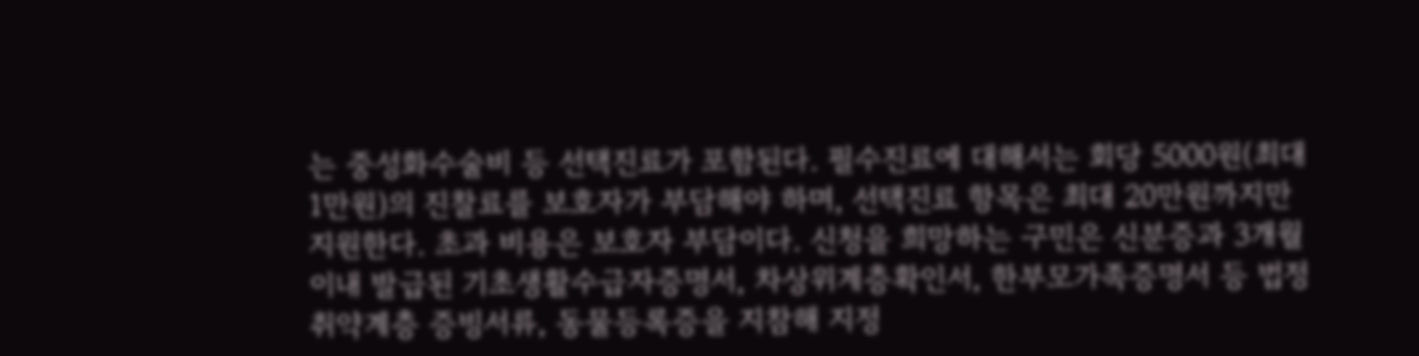는 중성화수술비 등 선택진료가 포함된다. 필수진료에 대해서는 회당 5000원(최대 1만원)의 진찰료를 보호자가 부담해야 하며, 선택진료 항목은 최대 20만원까지만 지원한다. 초과 비용은 보호자 부담이다. 신청을 희망하는 구민은 신분증과 3개월 이내 발급된 기초생활수급자증명서, 차상위계층확인서, 한부모가족증명서 등 법정취약계층 증빙서류, 동물등록증을 지참해 지정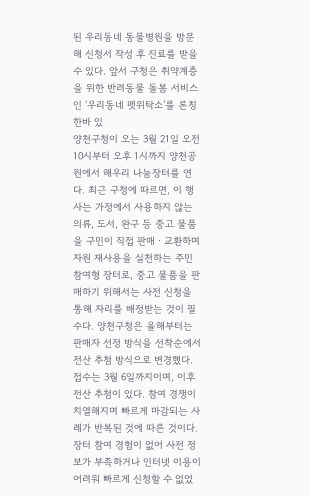된 우리동네 동물병원을 방문해 신청서 작성 후 진료를 받을 수 있다. 앞서 구청은 취약계층을 위한 반려동물 돌봄 서비스인 ‘우리동네 펫위탁소’를 론칭한바 있
양천구청이 오는 3월 21일 오전 10시부터 오후 1시까지 양천공원에서 해우리 나눔장터를 연다. 최근 구청에 따르면, 이 행사는 가정에서 사용하지 않는 의류, 도서, 완구 등 중고 물품을 구민이 직접 판매ㆍ교환하며 자원 재사용을 실천하는 주민 참여형 장터로, 중고 물품을 판매하기 위해서는 사전 신청을 통해 자리를 배정받는 것이 필수다. 양천구청은 올해부터는 판매자 선정 방식을 선착순에서 전산 추첨 방식으로 변경했다. 접수는 3월 6일까지이며, 이후 전산 추첨이 있다. 참여 경쟁이 치열해지며 빠르게 마감되는 사례가 반복된 것에 따른 것이다. 장터 참여 경험이 없어 사전 정보가 부족하거나 인터넷 이용이 어려워 빠르게 신청할 수 없었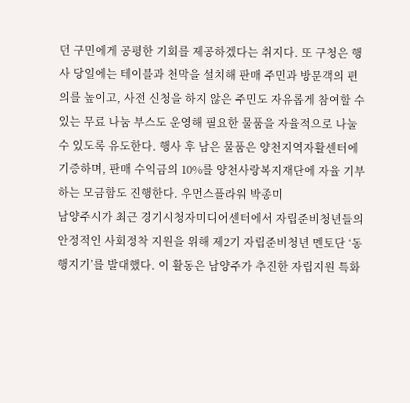던 구민에게 공평한 기회를 제공하겠다는 취지다. 또 구청은 행사 당일에는 테이블과 천막을 설치해 판매 주민과 방문객의 편의를 높이고, 사전 신청을 하지 않은 주민도 자유롭게 참여할 수 있는 무료 나눔 부스도 운영해 필요한 물품을 자율적으로 나눌 수 있도록 유도한다. 행사 후 남은 물품은 양천지역자활센터에 기증하며, 판매 수익금의 10%를 양천사랑복지재단에 자율 기부하는 모금함도 진행한다. 우먼스플라워 박종미
남양주시가 최근 경기시청자미디어센터에서 자립준비청년들의 안정적인 사회정착 지원을 위해 제2기 자립준비청년 멘토단 ‘동행지기’를 발대했다. 이 활동은 남양주가 추진한 자립지원 특화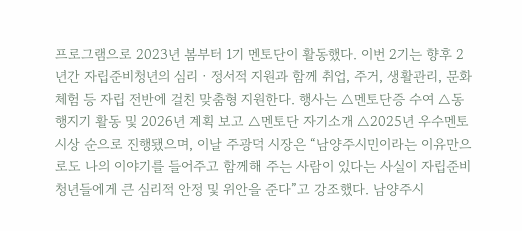프로그램으로 2023년 봄부터 1기 멘토단이 활동했다. 이번 2기는 향후 2년간 자립준비청년의 심리ㆍ정서적 지원과 함께 취업, 주거, 생활관리, 문화체험 등 자립 전반에 걸친 맞춤형 지원한다. 행사는 △멘토단증 수여 △동행지기 활동 및 2026년 계획 보고 △멘토단 자기소개 △2025년 우수멘토 시상 순으로 진행됐으며, 이날 주광덕 시장은 “남양주시민이라는 이유만으로도 나의 이야기를 들어주고 함께해 주는 사람이 있다는 사실이 자립준비청년들에게 큰 심리적 안정 및 위안을 준다”고 강조했다. 남양주시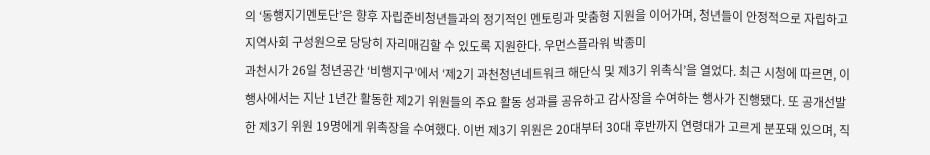의 ‘동행지기멘토단’은 향후 자립준비청년들과의 정기적인 멘토링과 맞춤형 지원을 이어가며, 청년들이 안정적으로 자립하고 지역사회 구성원으로 당당히 자리매김할 수 있도록 지원한다. 우먼스플라워 박종미
과천시가 26일 청년공간 ‘비행지구’에서 ‘제2기 과천청년네트워크 해단식 및 제3기 위촉식’을 열었다. 최근 시청에 따르면, 이 행사에서는 지난 1년간 활동한 제2기 위원들의 주요 활동 성과를 공유하고 감사장을 수여하는 행사가 진행됐다. 또 공개선발한 제3기 위원 19명에게 위촉장을 수여했다. 이번 제3기 위원은 20대부터 30대 후반까지 연령대가 고르게 분포돼 있으며, 직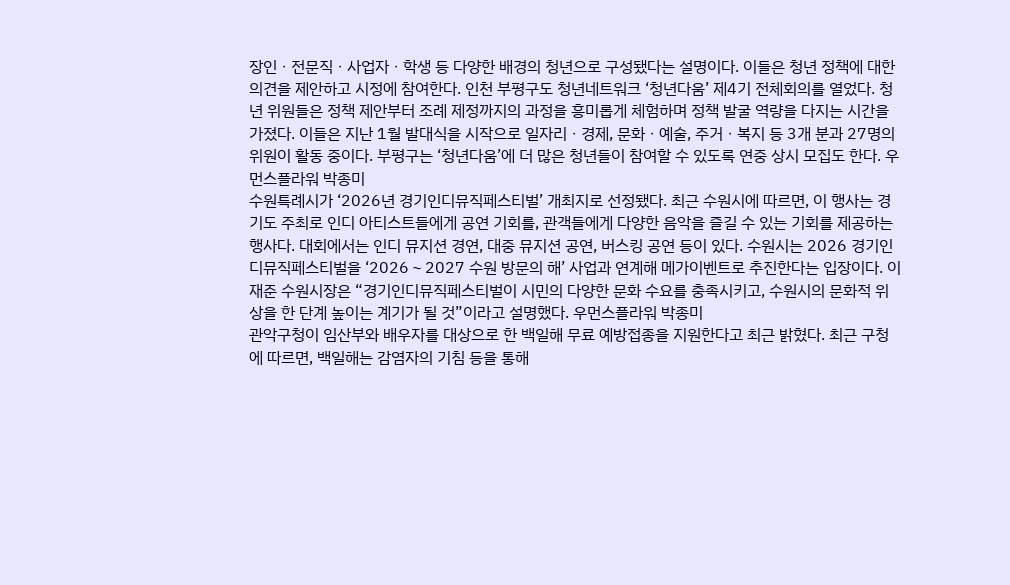장인ㆍ전문직ㆍ사업자ㆍ학생 등 다양한 배경의 청년으로 구성됐다는 설명이다. 이들은 청년 정책에 대한 의견을 제안하고 시정에 참여한다. 인천 부평구도 청년네트워크 ‘청년다움’ 제4기 전체회의를 열었다. 청년 위원들은 정책 제안부터 조례 제정까지의 과정을 흥미롭게 체험하며 정책 발굴 역량을 다지는 시간을 가졌다. 이들은 지난 1월 발대식을 시작으로 일자리ㆍ경제, 문화ㆍ예술, 주거ㆍ복지 등 3개 분과 27명의 위원이 활동 중이다. 부평구는 ‘청년다움’에 더 많은 청년들이 참여할 수 있도록 연중 상시 모집도 한다. 우먼스플라워 박종미
수원특례시가 ‘2026년 경기인디뮤직페스티벌’ 개최지로 선정됐다. 최근 수원시에 따르면, 이 행사는 경기도 주최로 인디 아티스트들에게 공연 기회를, 관객들에게 다양한 음악을 즐길 수 있는 기회를 제공하는 행사다. 대회에서는 인디 뮤지션 경연, 대중 뮤지션 공연, 버스킹 공연 등이 있다. 수원시는 2026 경기인디뮤직페스티벌을 ‘2026∼2027 수원 방문의 해’ 사업과 연계해 메가이벤트로 추진한다는 입장이다. 이재준 수원시장은 “경기인디뮤직페스티벌이 시민의 다양한 문화 수요를 충족시키고, 수원시의 문화적 위상을 한 단계 높이는 계기가 될 것”이라고 설명했다. 우먼스플라워 박종미
관악구청이 임산부와 배우자를 대상으로 한 백일해 무료 예방접종을 지원한다고 최근 밝혔다. 최근 구청에 따르면, 백일해는 감염자의 기침 등을 통해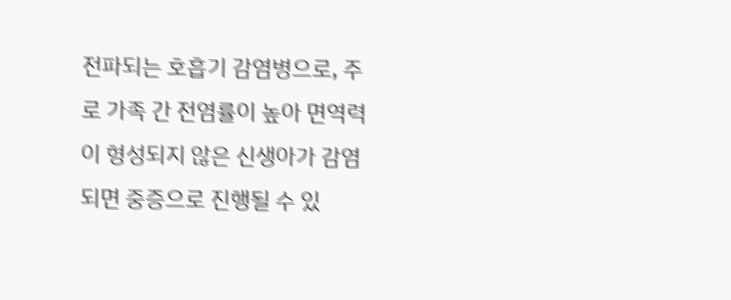전파되는 호흡기 감염병으로, 주로 가족 간 전염률이 높아 면역력이 형성되지 않은 신생아가 감염되면 중증으로 진행될 수 있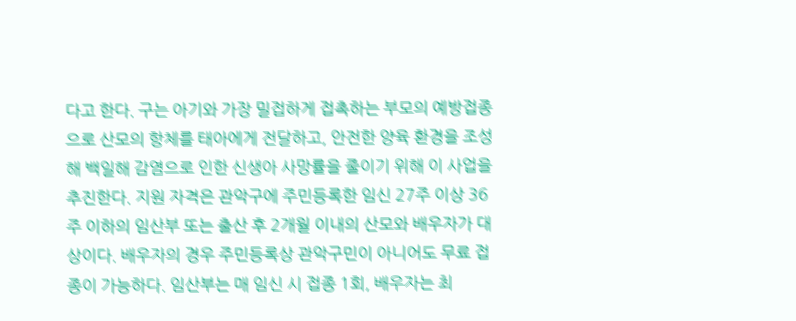다고 한다. 구는 아기와 가장 밀접하게 접촉하는 부모의 예방접종으로 산모의 항체를 태아에게 전달하고, 안전한 양육 환경을 조성해 백일해 감염으로 인한 신생아 사망률을 줄이기 위해 이 사업을 추진한다. 지원 자격은 관악구에 주민등록한 임신 27주 이상 36주 이하의 임산부 또는 출산 후 2개월 이내의 산모와 배우자가 대상이다. 배우자의 경우 주민등록상 관악구민이 아니어도 무료 접종이 가능하다. 임산부는 매 임신 시 접종 1회, 배우자는 최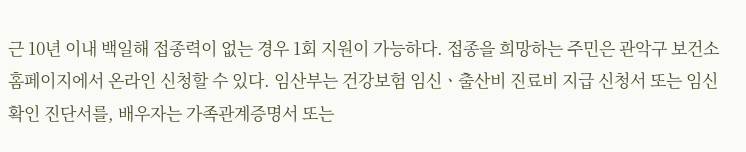근 10년 이내 백일해 접종력이 없는 경우 1회 지원이 가능하다. 접종을 희망하는 주민은 관악구 보건소 홈페이지에서 온라인 신청할 수 있다. 임산부는 건강보험 임신ㆍ출산비 진료비 지급 신청서 또는 임신 확인 진단서를, 배우자는 가족관계증명서 또는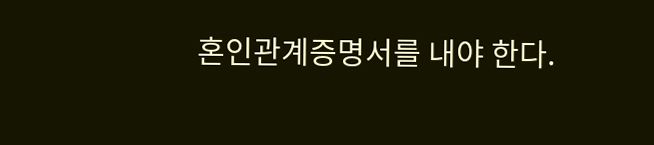혼인관계증명서를 내야 한다.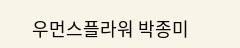우먼스플라워 박종미